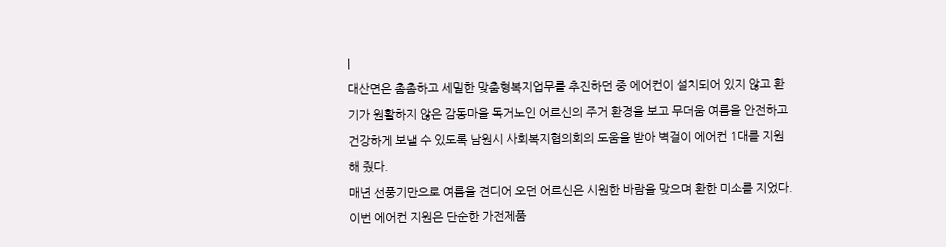|
대산면은 촘촘하고 세밀한 맞춤형복지업무를 추진하던 중 에어컨이 설치되어 있지 않고 환기가 원활하지 않은 감동마을 독거노인 어르신의 주거 환경을 보고 무더움 여름을 안전하고 건강하게 보낼 수 있도록 남원시 사회복지협의회의 도움을 받아 벽걸이 에어컨 1대를 지원해 줬다.
매년 선풍기만으로 여름을 견디어 오던 어르신은 시원한 바람을 맞으며 환한 미소를 지었다.
이번 에어컨 지원은 단순한 가전제품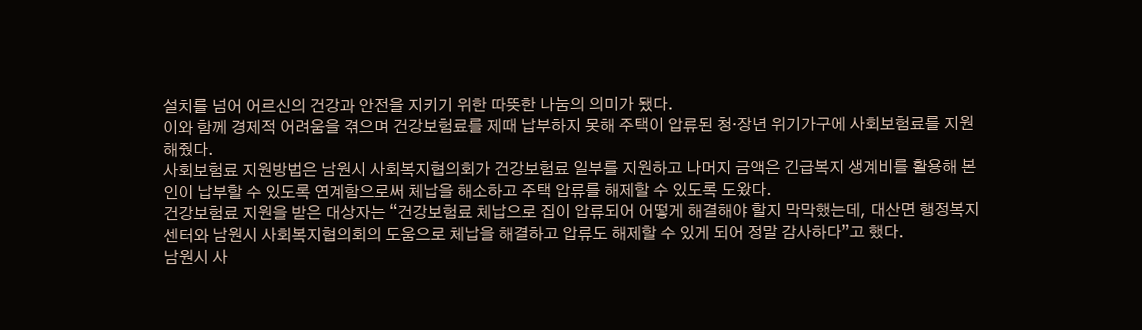설치를 넘어 어르신의 건강과 안전을 지키기 위한 따뜻한 나눔의 의미가 됐다.
이와 함께 경제적 어려움을 겪으며 건강보험료를 제때 납부하지 못해 주택이 압류된 청·장년 위기가구에 사회보험료를 지원해줬다.
사회보험료 지원방법은 남원시 사회복지협의회가 건강보험료 일부를 지원하고 나머지 금액은 긴급복지 생계비를 활용해 본인이 납부할 수 있도록 연계함으로써 체납을 해소하고 주택 압류를 해제할 수 있도록 도왔다.
건강보험료 지원을 받은 대상자는 “건강보험료 체납으로 집이 압류되어 어떻게 해결해야 할지 막막했는데, 대산면 행정복지센터와 남원시 사회복지협의회의 도움으로 체납을 해결하고 압류도 해제할 수 있게 되어 정말 감사하다”고 했다.
남원시 사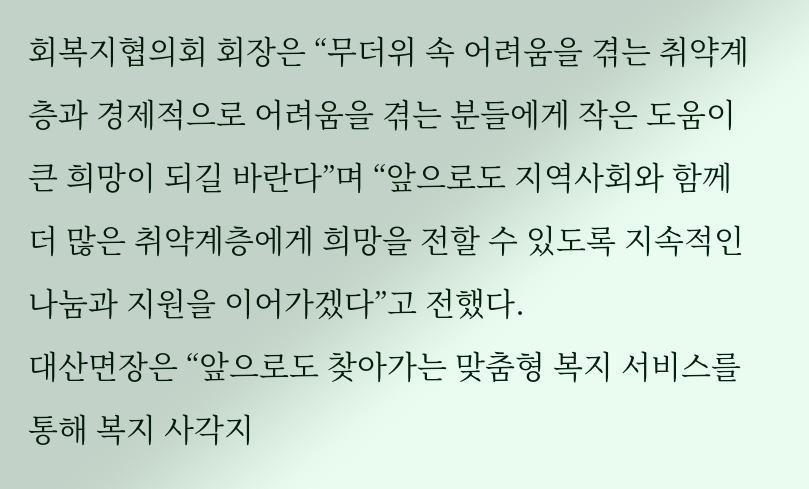회복지협의회 회장은 “무더위 속 어려움을 겪는 취약계층과 경제적으로 어려움을 겪는 분들에게 작은 도움이 큰 희망이 되길 바란다”며 “앞으로도 지역사회와 함께 더 많은 취약계층에게 희망을 전할 수 있도록 지속적인 나눔과 지원을 이어가겠다”고 전했다.
대산면장은 “앞으로도 찾아가는 맞춤형 복지 서비스를 통해 복지 사각지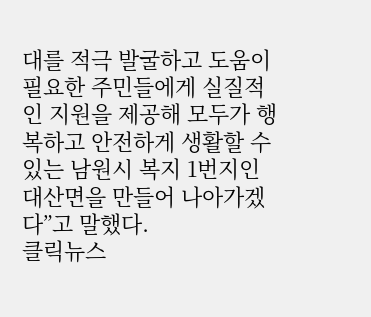대를 적극 발굴하고 도움이 필요한 주민들에게 실질적인 지원을 제공해 모두가 행복하고 안전하게 생활할 수 있는 남원시 복지 1번지인 대산면을 만들어 나아가겠다”고 말했다.
클릭뉴스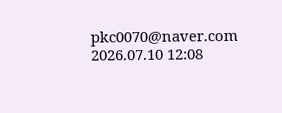pkc0070@naver.com
2026.07.10 12:08